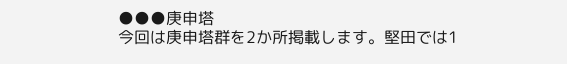●●●庚申塔
今回は庚申塔群を2か所掲載します。堅田では1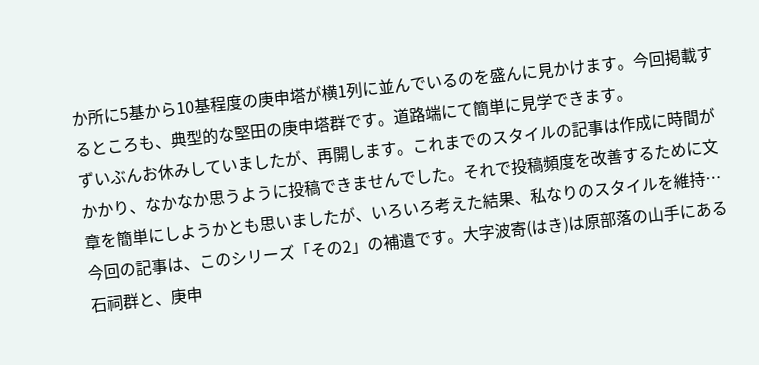か所に5基から10基程度の庚申塔が横1列に並んでいるのを盛んに見かけます。今回掲載するところも、典型的な堅田の庚申塔群です。道路端にて簡単に見学できます。
ずいぶんお休みしていましたが、再開します。これまでのスタイルの記事は作成に時間がかかり、なかなか思うように投稿できませんでした。それで投稿頻度を改善するために文章を簡単にしようかとも思いましたが、いろいろ考えた結果、私なりのスタイルを維持…
今回の記事は、このシリーズ「その2」の補遺です。大字波寄(はき)は原部落の山手にある石祠群と、庚申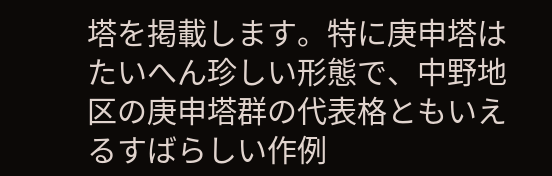塔を掲載します。特に庚申塔はたいへん珍しい形態で、中野地区の庚申塔群の代表格ともいえるすばらしい作例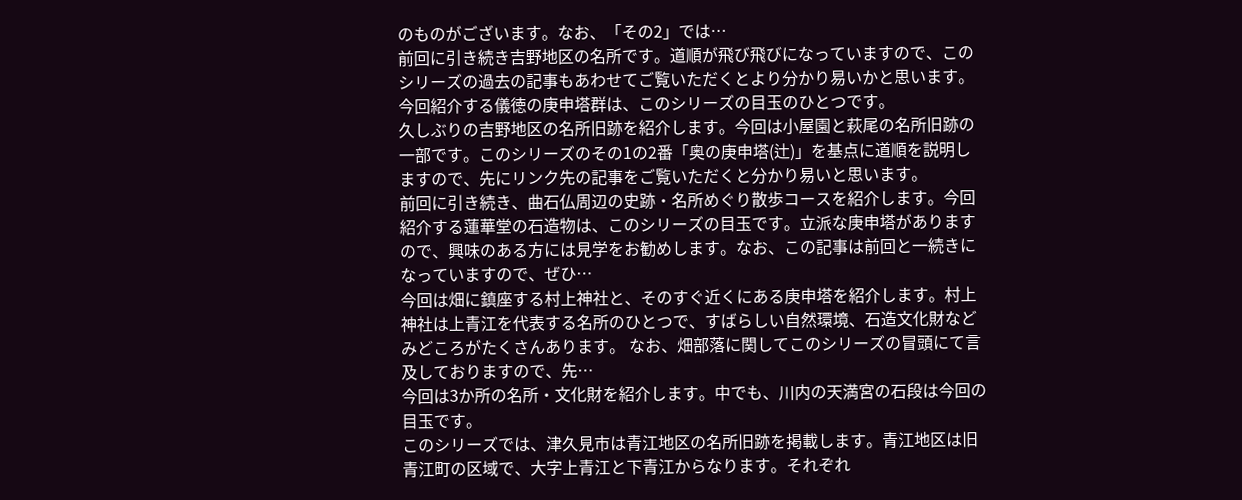のものがございます。なお、「その2」では…
前回に引き続き吉野地区の名所です。道順が飛び飛びになっていますので、このシリーズの過去の記事もあわせてご覧いただくとより分かり易いかと思います。今回紹介する儀徳の庚申塔群は、このシリーズの目玉のひとつです。
久しぶりの吉野地区の名所旧跡を紹介します。今回は小屋園と萩尾の名所旧跡の一部です。このシリーズのその1の2番「奥の庚申塔(辻)」を基点に道順を説明しますので、先にリンク先の記事をご覧いただくと分かり易いと思います。
前回に引き続き、曲石仏周辺の史跡・名所めぐり散歩コースを紹介します。今回紹介する蓮華堂の石造物は、このシリーズの目玉です。立派な庚申塔がありますので、興味のある方には見学をお勧めします。なお、この記事は前回と一続きになっていますので、ぜひ…
今回は畑に鎮座する村上神社と、そのすぐ近くにある庚申塔を紹介します。村上神社は上青江を代表する名所のひとつで、すばらしい自然環境、石造文化財などみどころがたくさんあります。 なお、畑部落に関してこのシリーズの冒頭にて言及しておりますので、先…
今回は3か所の名所・文化財を紹介します。中でも、川内の天満宮の石段は今回の目玉です。
このシリーズでは、津久見市は青江地区の名所旧跡を掲載します。青江地区は旧青江町の区域で、大字上青江と下青江からなります。それぞれ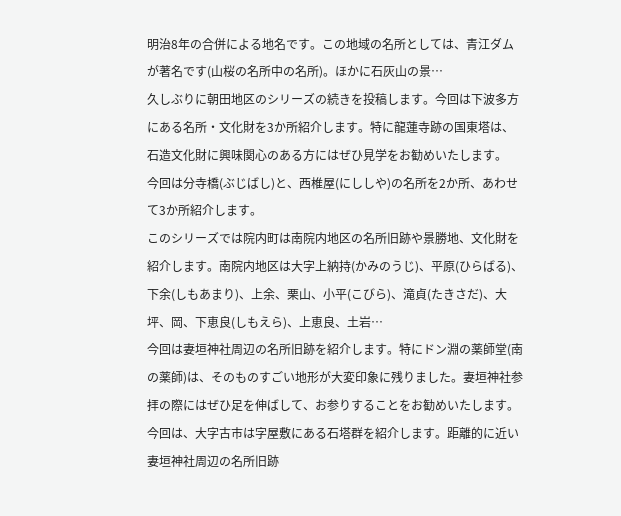明治8年の合併による地名です。この地域の名所としては、青江ダムが著名です(山桜の名所中の名所)。ほかに石灰山の景…
久しぶりに朝田地区のシリーズの続きを投稿します。今回は下波多方にある名所・文化財を3か所紹介します。特に龍蓮寺跡の国東塔は、石造文化財に興味関心のある方にはぜひ見学をお勧めいたします。
今回は分寺橋(ぶじばし)と、西椎屋(にししや)の名所を2か所、あわせて3か所紹介します。
このシリーズでは院内町は南院内地区の名所旧跡や景勝地、文化財を紹介します。南院内地区は大字上納持(かみのうじ)、平原(ひらばる)、下余(しもあまり)、上余、栗山、小平(こびら)、滝貞(たきさだ)、大坪、岡、下恵良(しもえら)、上恵良、土岩…
今回は妻垣神社周辺の名所旧跡を紹介します。特にドン淵の薬師堂(南の薬師)は、そのものすごい地形が大変印象に残りました。妻垣神社参拝の際にはぜひ足を伸ばして、お参りすることをお勧めいたします。
今回は、大字古市は字屋敷にある石塔群を紹介します。距離的に近い妻垣神社周辺の名所旧跡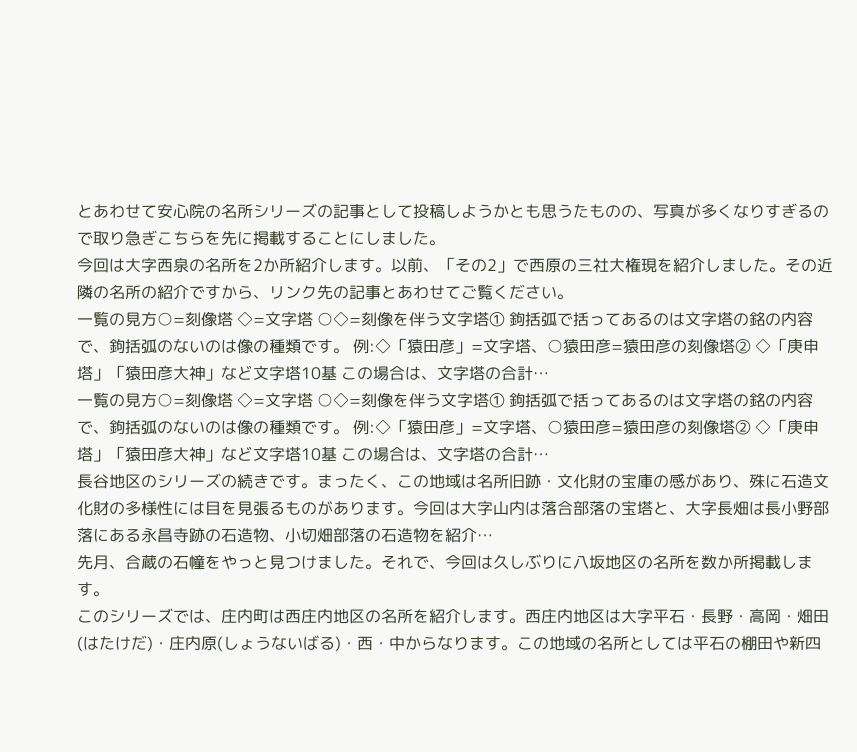とあわせて安心院の名所シリーズの記事として投稿しようかとも思うたものの、写真が多くなりすぎるので取り急ぎこちらを先に掲載することにしました。
今回は大字西泉の名所を2か所紹介します。以前、「その2」で西原の三社大権現を紹介しました。その近隣の名所の紹介ですから、リンク先の記事とあわせてご覧ください。
一覧の見方○=刻像塔 ◇=文字塔 ○◇=刻像を伴う文字塔① 鉤括弧で括ってあるのは文字塔の銘の内容で、鉤括弧のないのは像の種類です。 例:◇「猿田彦」=文字塔、○猿田彦=猿田彦の刻像塔② ◇「庚申塔」「猿田彦大神」など文字塔10基 この場合は、文字塔の合計…
一覧の見方○=刻像塔 ◇=文字塔 ○◇=刻像を伴う文字塔① 鉤括弧で括ってあるのは文字塔の銘の内容で、鉤括弧のないのは像の種類です。 例:◇「猿田彦」=文字塔、○猿田彦=猿田彦の刻像塔② ◇「庚申塔」「猿田彦大神」など文字塔10基 この場合は、文字塔の合計…
長谷地区のシリーズの続きです。まったく、この地域は名所旧跡・文化財の宝庫の感があり、殊に石造文化財の多様性には目を見張るものがあります。今回は大字山内は落合部落の宝塔と、大字長畑は長小野部落にある永昌寺跡の石造物、小切畑部落の石造物を紹介…
先月、合蔵の石幢をやっと見つけました。それで、今回は久しぶりに八坂地区の名所を数か所掲載します。
このシリーズでは、庄内町は西庄内地区の名所を紹介します。西庄内地区は大字平石・長野・高岡・畑田(はたけだ)・庄内原(しょうないばる)・西・中からなります。この地域の名所としては平石の棚田や新四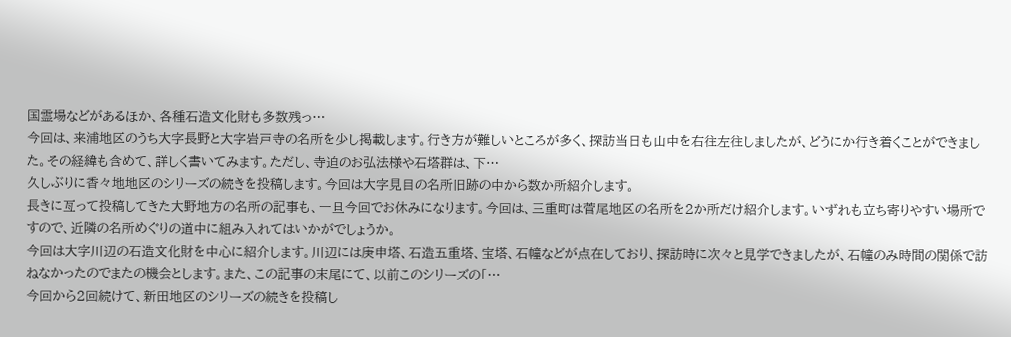国霊場などがあるほか、各種石造文化財も多数残っ…
今回は、来浦地区のうち大字長野と大字岩戸寺の名所を少し掲載します。行き方が難しいところが多く、探訪当日も山中を右往左往しましたが、どうにか行き着くことができました。その経緯も含めて、詳しく書いてみます。ただし、寺迫のお弘法様や石塔群は、下…
久しぶりに香々地地区のシリーズの続きを投稿します。今回は大字見目の名所旧跡の中から数か所紹介します。
長きに亙って投稿してきた大野地方の名所の記事も、一旦今回でお休みになります。今回は、三重町は菅尾地区の名所を2か所だけ紹介します。いずれも立ち寄りやすい場所ですので、近隣の名所めぐりの道中に組み入れてはいかがでしょうか。
今回は大字川辺の石造文化財を中心に紹介します。川辺には庚申塔、石造五重塔、宝塔、石幢などが点在しており、探訪時に次々と見学できましたが、石幢のみ時間の関係で訪ねなかったのでまたの機会とします。また、この記事の末尾にて、以前このシリーズの「…
今回から2回続けて、新田地区のシリーズの続きを投稿し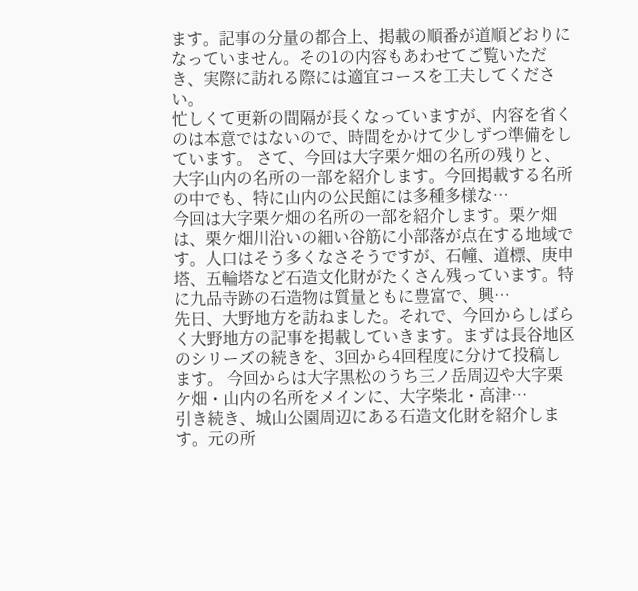ます。記事の分量の都合上、掲載の順番が道順どおりになっていません。その1の内容もあわせてご覧いただき、実際に訪れる際には適宜コースを工夫してください。
忙しくて更新の間隔が長くなっていますが、内容を省くのは本意ではないので、時間をかけて少しずつ準備をしています。 さて、今回は大字栗ケ畑の名所の残りと、大字山内の名所の一部を紹介します。今回掲載する名所の中でも、特に山内の公民館には多種多様な…
今回は大字栗ケ畑の名所の一部を紹介します。栗ケ畑は、栗ケ畑川沿いの細い谷筋に小部落が点在する地域です。人口はそう多くなさそうですが、石幢、道標、庚申塔、五輪塔など石造文化財がたくさん残っています。特に九品寺跡の石造物は質量ともに豊富で、興…
先日、大野地方を訪ねました。それで、今回からしばらく大野地方の記事を掲載していきます。まずは長谷地区のシリーズの続きを、3回から4回程度に分けて投稿します。 今回からは大字黒松のうち三ノ岳周辺や大字栗ケ畑・山内の名所をメインに、大字柴北・高津…
引き続き、城山公園周辺にある石造文化財を紹介します。元の所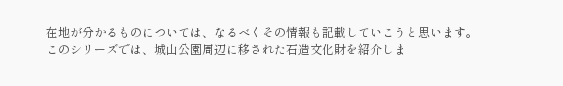在地が分かるものについては、なるべくその情報も記載していこうと思います。
このシリーズでは、城山公園周辺に移された石造文化財を紹介しま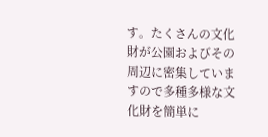す。たくさんの文化財が公園およびその周辺に密集していますので多種多様な文化財を簡単に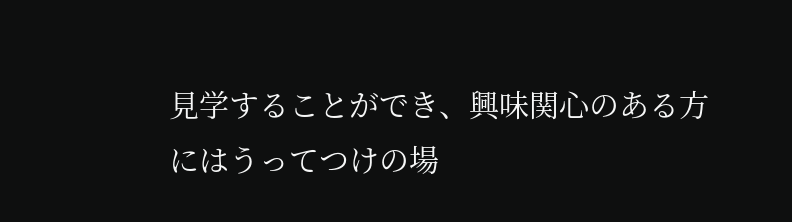見学することができ、興味関心のある方にはうってつけの場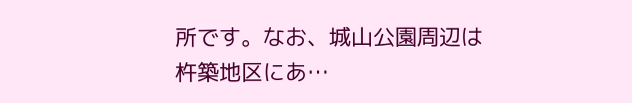所です。なお、城山公園周辺は杵築地区にあ…